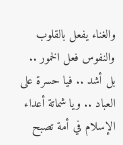والغناء يفعل بالقلوب والنفوس فعل الخمور .. بل أشد .. فيا حسرة على العباد .. ويا شماتة أعداء الإسلام في أمة تصبح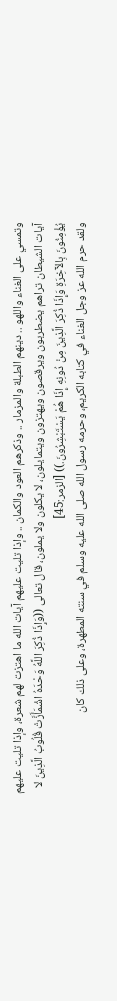وتمسي على الغناء واللهو .. دينهم الطبلة والمزمار .. وذكرهم العود والكمان .. وإذا تليت عليهم آيات الله ما اهتزت لهم شعرة، وإذا تليت عليهم آيات الشيطان تراهم يضطربون ويرقصون ويهتزون ويتمايلون، لا يكلون ولا يملون، قال تعالى ((وَإِذَا ذُكِرَ اللَّهُ وَحْدَهُ اشْمَأَزَّتْ قُلُوبُ الَّذِينَ لا يُؤْمِنُونَ بِالآخِرَةِ وَإِذَا ذُكِرَ الَّذِينَ مِنْ دُونِهِ إِذَا هُمْ يَسْتَبْشِرُونَ.)) [الزمر:45]
ولقد حرم الله عز وجل الغناء في كتابه الكريم، وحرمه رسول الله صلى الله عليه وسلم في سنته المطهرة، وعلى ذلك كان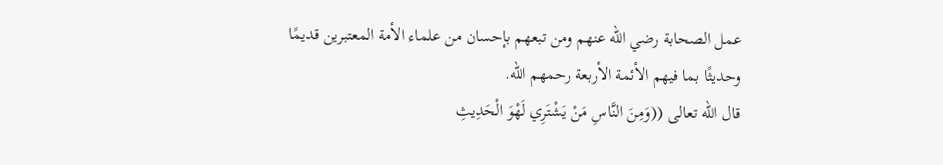عمل الصحابة رضي الله عنهم ومن تبعهم بإحسان من علماء الأمة المعتبرين قديمًا وحديثًا بما فيهم الأئمة الأربعة رحمهم الله.
قال الله تعالى ((وَمِنَ النَّاسِ مَنْ يَشْتَرِي لَهْوَ الْحَدِيثِ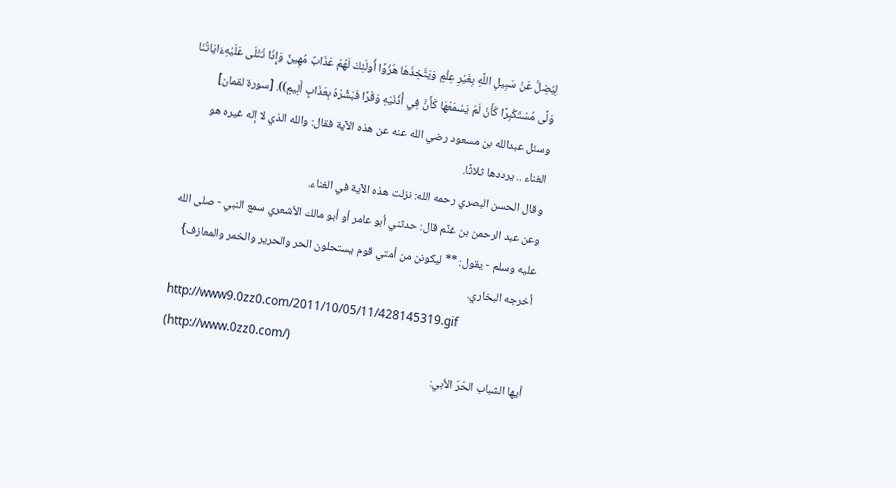لِيُضِلَّ عَنْ سَبِيلِ اللَّهِ بِغَيْرِ عِلْمٍ وَيَتَّخِذَهَا هُزُوًا أُولَئِكَ لَهُمْ عَذَابٌ مُهِينٌ وَإِذَا تُتْلَى عَلَيْهِءَايَاتُنَا وَلَّى مُسْتَكْبِرًا كَأَنْ لَمْ يَسْمَعْهَا كَأَنَّ فِي أُذُنَيْهِ وَقْرًا فَبَشِّرْهُ بِعَذَابٍ أَلِيمٍ)). [سورة لقمان]
وسئل عبدالله بن مسعود رضي الله عنه عن هذه الآية فقال: والله الذي لا إله غيره هو الغناء .. يرددها ثلاثًا.
وقال الحسن البصري رحمه الله: نزلت هذه الآية في الغناء.
وعن عبد الرحمن بن غنًم قال: حدثني أبو عامر أو أبو مالك الأشعري سمع النبي - صلى الله عليه وسلم - يقول: ** ليكونن من أمتي قوم يستحلون الحر والحرير والخمر والمعازف} أخرجه البخاري.
http://www9.0zz0.com/2011/10/05/11/428145319.gif (http://www.0zz0.com/)
أيها الشباب الحّرّ الأبي: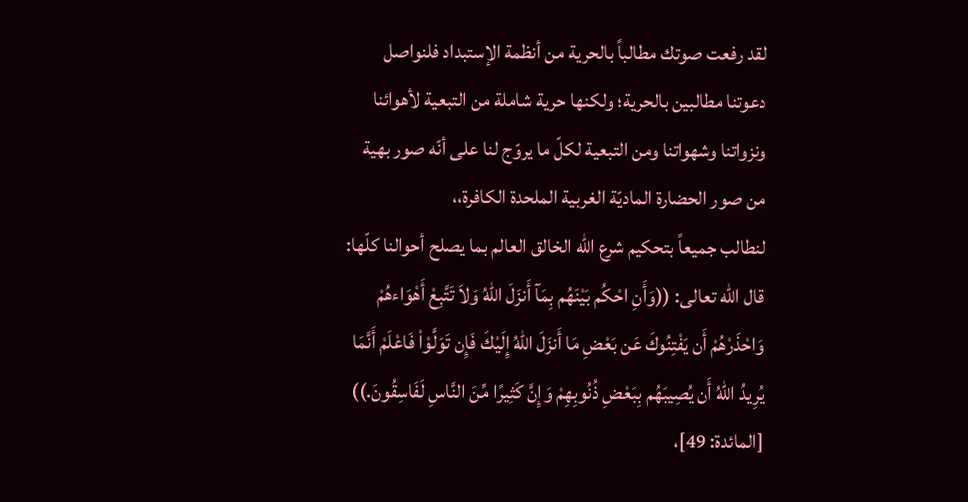لقد رفعت صوتك مطالباً بالحرية من أنظمة الإستبداد فلنواصل دعوتنا مطالبين بالحرية؛ ولكنها حرية شاملة من التبعية لأهوائنا ونزواتنا وشهواتنا ومن التبعية لكلّ ما يروّج لنا على أنّه صور بهية من صور الحضارة الماديّة الغربية الملحدة الكافرة،،
لنطالب جميعاً بتحكيم شرع الله الخالق العالم بما يصلح أحوالنا كلّها:
قال الله تعالى: ((وَأَنِ احْكُم بَيْنَهُم بِمَآ أَنزَلَ اللهُ وَلاَ تَتَّبِعْ أَهْوَاءهُمْ وَاحْذَرْهُمْ أَن يَفْتِنُوكَ عَن بَعْضِ مَا أَنزَلَ اللهُ إِلَيْكَ فَإِن تَوَلَّوْاْ فَاعْلَمْ أَنَّمَا يُرِيدُ اللهُ أَن يُصِيبَهُم بِبَعْضِ ذُنُوبِهِمْ وَإِنَّ كَثِيرًا مِّنَ النَّاسِ لَفَاسِقُونَ.)) [المائدة: 49]،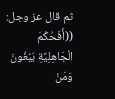ثم قال عز وجل:
((أَفَحُكْمَ الْجَاهِلِيَّةِ يَبْغُونَ وَمَنْ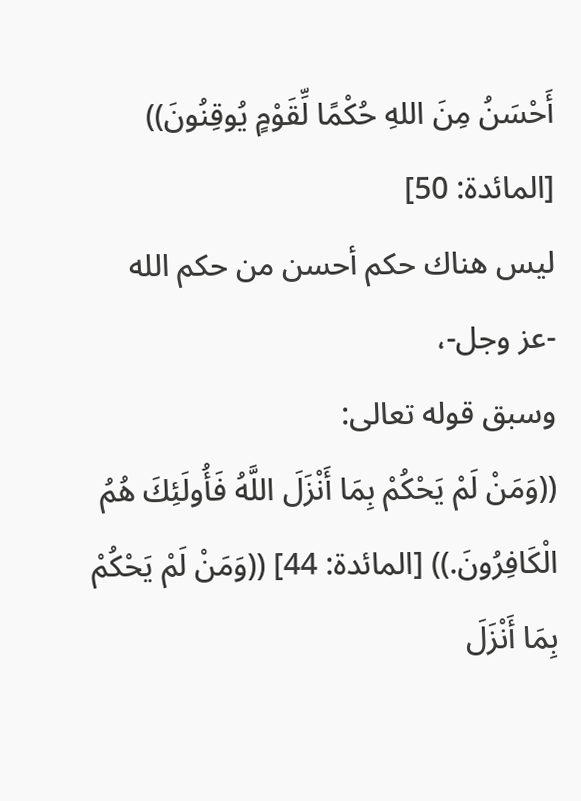أَحْسَنُ مِنَ اللهِ حُكْمًا لِّقَوْمٍ يُوقِنُونَ)) [المائدة: 50]
ليس هناك حكم أحسن من حكم الله -عز وجل-،
وسبق قوله تعالى:
((وَمَنْ لَمْ يَحْكُمْ بِمَا أَنْزَلَ اللَّهُ فَأُولَئِكَ هُمُ الْكَافِرُونَ.)) [المائدة: 44] ((وَمَنْ لَمْ يَحْكُمْ بِمَا أَنْزَلَ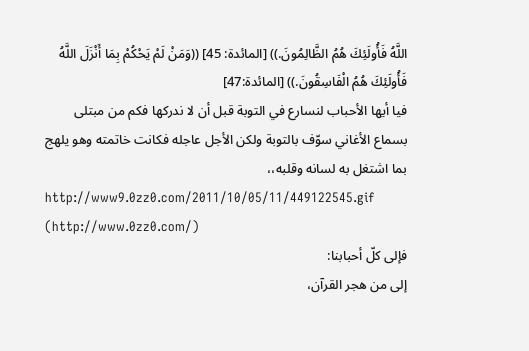اللَّهُ فَأُولَئِكَ هُمُ الظَّالِمُونَ.)) [المائدة: 45] ((وَمَنْ لَمْ يَحْكُمْ بِمَا أَنْزَلَ اللَّهُ فَأُولَئِكَ هُمُ الْفَاسِقُونَ.)) [المائدة:47]
فيا أيها الأحباب لنسارع في التوبة قبل أن لا ندركها فكم من مبتلى بسماع الأغاني سوّف بالتوبة ولكن الأجل عاجله فكانت خاتمته وهو يلهج بما اشتغل به لسانه وقلبه،،
http://www9.0zz0.com/2011/10/05/11/449122545.gif (http://www.0zz0.com/)
فإلى كلّ أحبابنا:
إلى من هجر القرآن،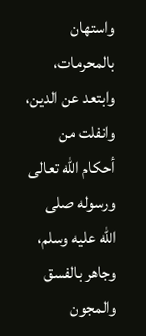واستهان بالمحرمات، وابتعد عن الدين، وانفلت من أحكام الله تعالى ورسوله صلى الله عليه وسلم، وجاهر بالفسق والمجون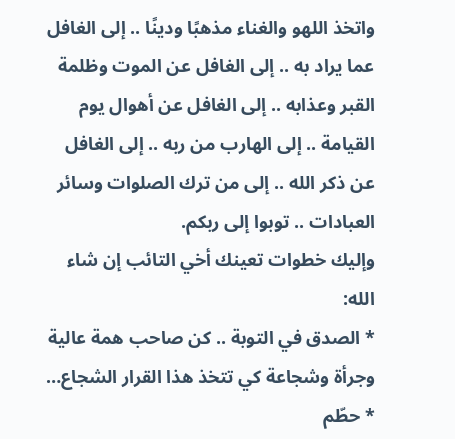واتخذ اللهو والغناء مذهبًا ودينًا .. إلى الغافل عما يراد به .. إلى الغافل عن الموت وظلمة القبر وعذابه .. إلى الغافل عن أهوال يوم القيامة .. إلى الهارب من ربه .. إلى الغافل عن ذكر الله .. إلى من ترك الصلوات وسائر العبادات .. توبوا إلى ربكم.
وإليك خطوات تعينك أخي التائب إن شاء الله:
* الصدق في التوبة .. كن صاحب همة عالية وجرأة وشجاعة كي تتخذ هذا القرار الشجاع…
* حطّم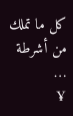كل ما تملك من أشرطة …
¥